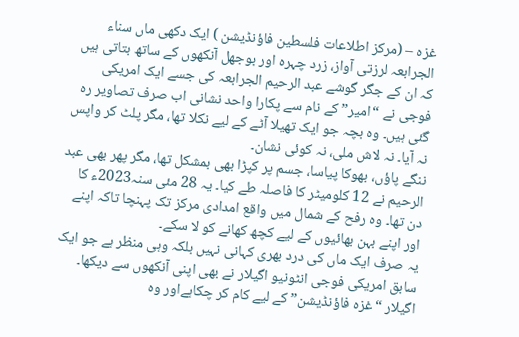غزہ – (مرکز اطلاعات فلسطین فاؤنڈیشن ) ایک دکھی ماں سناء الجرابعہ لرزتی آواز، زرد چہرہ اور بوجھل آنکھوں کے ساتھ بتاتی ہیں کہ ان کے جگر گوشے عبد الرحیم الجرابعہ کی جسے ایک امریکی فوجی نے “امیر” کے نام سے پکارا واحد نشانی اب صرف تصاویر رہ گئی ہیں۔ وہ بچہ جو ایک تھیلا آٹے کے لیے نکلا تھا، مگر پلٹ کر واپس نہ آیا۔ نہ لاش ملی، نہ کوئی نشان۔
ننگے پاؤں، بھوکا پیاسا، جسم پر کپڑا بھی بمشکل تھا، مگر پھر بھی عبد الرحیم نے 12 کلومیٹر کا فاصلہ طے کیا۔ یہ 28 مئی سنہ2023ء کا دن تھا۔ وہ رفح کے شمال میں واقع امدادی مرکز تک پہنچا تاکہ اپنے اور اپنے بہن بھائیوں کے لیے کچھ کھانے کو لا سکے۔
یہ صرف ایک ماں کی درد بھری کہانی نہیں بلکہ وہی منظر ہے جو ایک سابق امریکی فوجی انٹونیو اگیلار نے بھی اپنی آنکھوں سے دیکھا۔ اگیلار “غزہ فاؤنڈیشن” کے لیے کام کر چکاہےاور وہ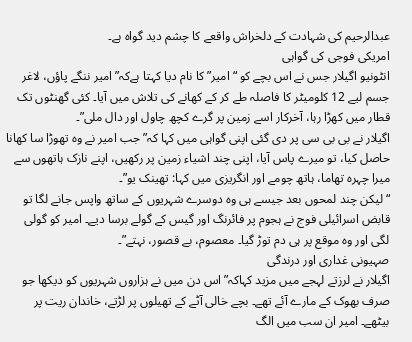عبدالرحیم کی شہادت کے دلخراش واقعے کا چشم دید گواہ ہے۔
امریکی فوجی کی گواہی
انٹونیو اگیلار جس نے اس بچے کو “امیر” کا نام دیا کہتا ہےکہ”امیر ننگے پاؤں، لاغر جسم لیے 12 کلومیٹر کا فاصلہ طے کر کے کھانے کی تلاش میں آیا۔ کئی گھنٹوں تک قطار میں کھڑا رہا، آخرکار اسے زمین پر گرے کچھ چاول اور دال ملی”۔
اگیلار نے بی بی سی پر دی گئی اپنی گواہی میں کہا کہ”جب امیر نے وہ تھوڑا سا کھانا حاصل کیا، تو میرے پاس آیا، اپنی چند اشیاء زمین پر رکھیں، اپنے نازک ہاتھوں سے میرا چہرہ تھاما، ہاتھ چومے اور انگریزی میں کہا: تھینک یو”۔
“لیکن چند لمحوں بعد جیسے ہی وہ دوسرے شہریوں کے ساتھ واپس جانے لگا تو قابض اسرائیلی فوج نے ہجوم پر فائرنگ اور گیس کے گولے برسا دیے۔ امیر کو گولی لگی اور وہ موقع پر ہی دم توڑ گیا۔ معصوم، بے قصور، نہتے”۔
صہیونی غداری اور درندگی
اگیلار نے لرزتے لہجے میں مزید کہاکہ”اس دن میں نے ہزاروں شہریوں کو دیکھا جو صرف بھوک کے مارے آئے تھے۔ بچے خالی آٹے کے تھیلوں پر لڑتے، خاندان ریت پر بیٹھے۔ امیر ان سب میں الگ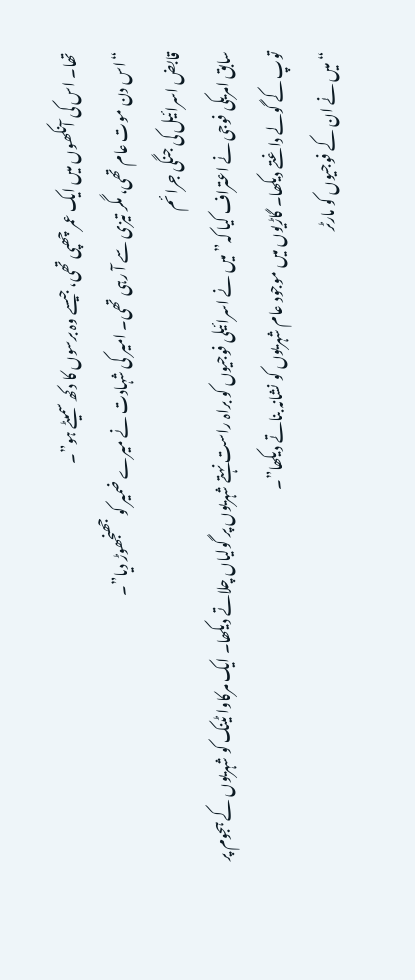تھا۔ اس کی آنکھوں میں ایک عمر چھپی تھی، جیسے وہ برسوں کا دکھ سمیٹے ہو”۔
“اس دن موت عام تھی، مگر تیزی سے آ رہی تھی۔ امیر کی شہادت نے میرے ضمیر کو جھنجھوڑ دیا”۔
قابض اسرائیل کی جنگی جرائم
سابق امریکی فوجی نے اعتراف کیا کہ”میں نے اسرائیلی فوجیوں کو براہ راست نہتے شہریوں پر گولیاں چلاتے دیکھا۔ ایک مرکاوا ٹینک کو شہریوں کے ہجوم پر توپ کے گولے داغتے دیکھا۔ گاڑیوں میں موجود عام شہریوں کو نشانہ بناتے دیکھا”۔
“میں نے ان کے فوجیوں کو مارٹر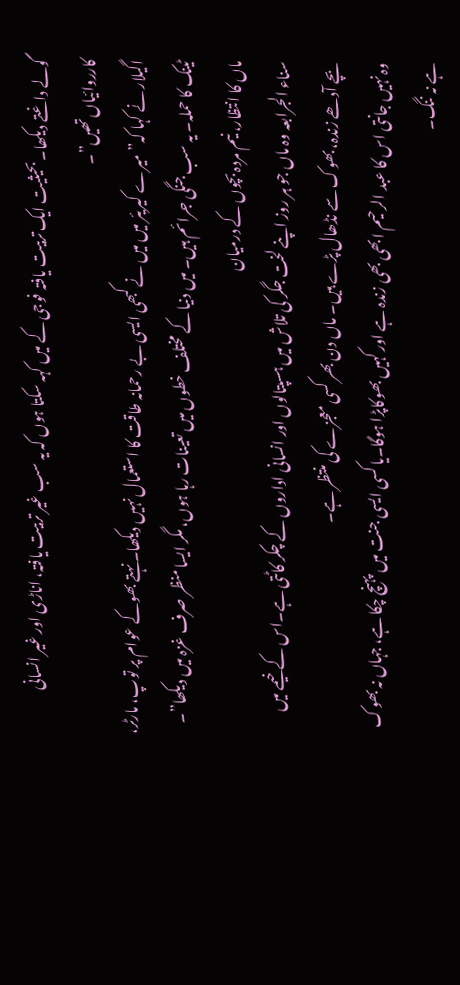گولے داغتے دیکھا۔ بحیثیت ایک تربیت یافتہ فوجی کے میں کہہ سکتا ہوں کہ یہ سب غیر تربیت یافتہ، اناڑی اور غیر انسانی کارروائیاں تھیں”۔
اگیلار نے کہا کہ”میرے کیریئر میں میں نے کبھی ایسی بے رحمانہ طاقت کا استعمال نہیں دیکھا۔ نہتے بھوکے عوام پر توپ، مارٹر، ٹینک کا حملہ۔ یہ سب جنگی جرائم ہیں۔ میں دنیا کے مختلف خطوں میں تعینات رہا ہوں، مگر ایسا منظر صرف غزہ میں دیکھا”۔
ماں کا انتظار، نیم مردہ بچوں کے درمیان
سناء الجرابعہ وہ ماں جو ہر روز اپنے لخت جگر کی تلاش میں ہسپتالوں اور انسانی اداروں کے چکر کاٹتی ہے۔اس کے خیمے میں بچے آدھے زندہ، بھوک سے نڈھال پڑے ہیں۔ ماں دن بھر کسی معجزے کی منتظر ہے۔
وہ نہیں جانتی اس کا عبد الرحیم ابھی بھی زندہ ہے اور کہیں بھوکاپڑا ہوگا۔یا کسی ایسی جنت میں پہنچ چکا ہے، جہاں نہ بھوک ہے نہ ننگ۔